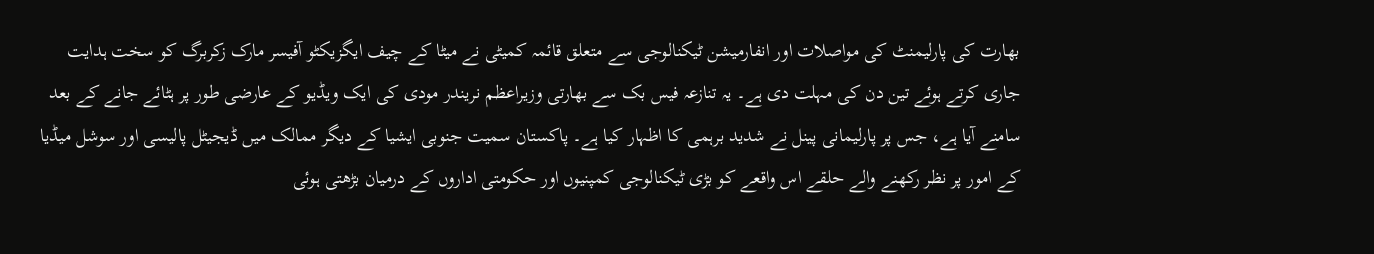بھارت کی پارلیمنٹ کی مواصلات اور انفارمیشن ٹیکنالوجی سے متعلق قائمہ کمیٹی نے میٹا کے چیف ایگزیکٹو آفیسر مارک زکربرگ کو سخت ہدایت جاری کرتے ہوئے تین دن کی مہلت دی ہے۔ یہ تنازعہ فیس بک سے بھارتی وزیراعظم نریندر مودی کی ایک ویڈیو کے عارضی طور پر ہٹائے جانے کے بعد سامنے آیا ہے، جس پر پارلیمانی پینل نے شدید برہمی کا اظہار کیا ہے۔ پاکستان سمیت جنوبی ایشیا کے دیگر ممالک میں ڈیجیٹل پالیسی اور سوشل میڈیا کے امور پر نظر رکھنے والے حلقے اس واقعے کو بڑی ٹیکنالوجی کمپنیوں اور حکومتی اداروں کے درمیان بڑھتی ہوئی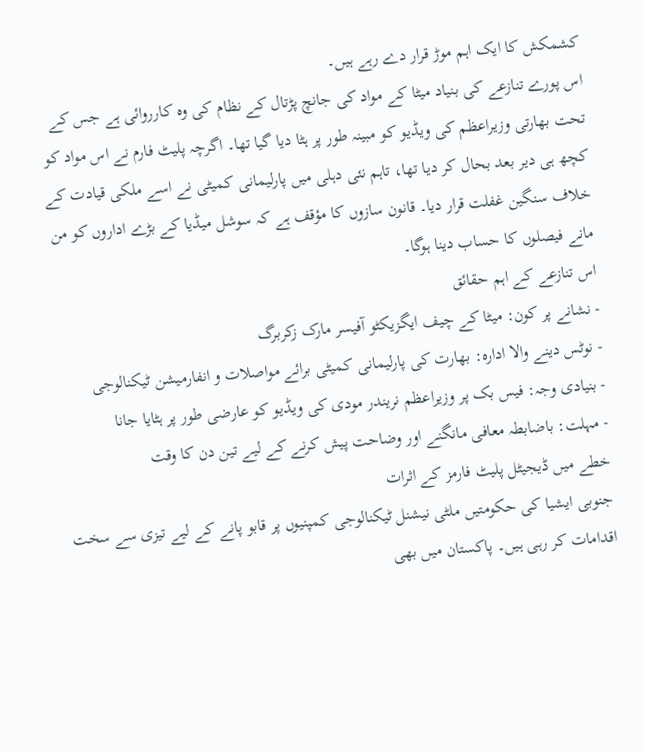کشمکش کا ایک اہم موڑ قرار دے رہے ہیں۔
اس پورے تنازعے کی بنیاد میٹا کے مواد کی جانچ پڑتال کے نظام کی وہ کارروائی ہے جس کے تحت بھارتی وزیراعظم کی ویڈیو کو مبینہ طور پر ہٹا دیا گیا تھا۔ اگرچہ پلیٹ فارم نے اس مواد کو کچھ ہی دیر بعد بحال کر دیا تھا، تاہم نئی دہلی میں پارلیمانی کمیٹی نے اسے ملکی قیادت کے خلاف سنگین غفلت قرار دیا۔ قانون سازوں کا مؤقف ہے کہ سوشل میڈیا کے بڑے اداروں کو من مانے فیصلوں کا حساب دینا ہوگا۔
اس تنازعے کے اہم حقائق
- نشانے پر کون: میٹا کے چیف ایگزیکٹو آفیسر مارک زکربرگ
- نوٹس دینے والا ادارہ: بھارت کی پارلیمانی کمیٹی برائے مواصلات و انفارمیشن ٹیکنالوجی
- بنیادی وجہ: فیس بک پر وزیراعظم نریندر مودی کی ویڈیو کو عارضی طور پر ہٹایا جانا
- مہلت: باضابطہ معافی مانگنے اور وضاحت پیش کرنے کے لیے تین دن کا وقت
خطے میں ڈیجیٹل پلیٹ فارمز کے اثرات
جنوبی ایشیا کی حکومتیں ملٹی نیشنل ٹیکنالوجی کمپنیوں پر قابو پانے کے لیے تیزی سے سخت اقدامات کر رہی ہیں۔ پاکستان میں بھی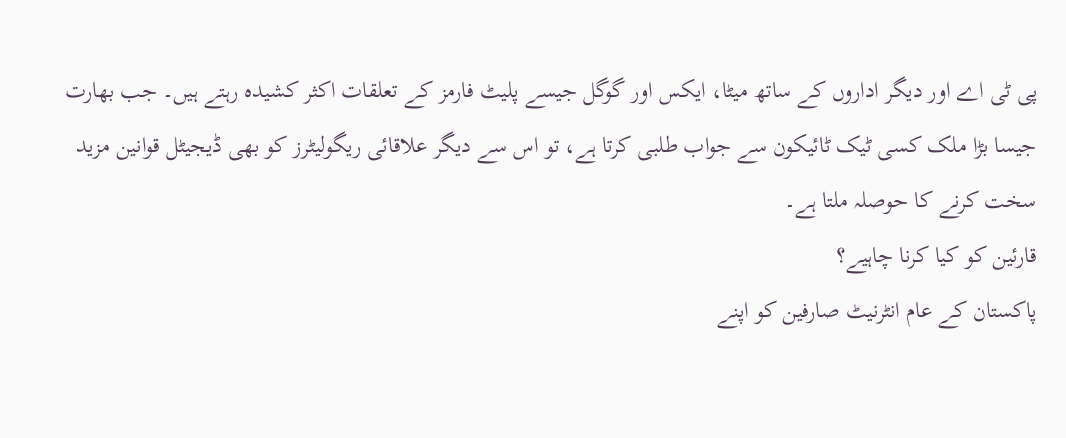پی ٹی اے اور دیگر اداروں کے ساتھ میٹا، ایکس اور گوگل جیسے پلیٹ فارمز کے تعلقات اکثر کشیدہ رہتے ہیں۔ جب بھارت جیسا بڑا ملک کسی ٹیک ٹائیکون سے جواب طلبی کرتا ہے، تو اس سے دیگر علاقائی ریگولیٹرز کو بھی ڈیجیٹل قوانین مزید سخت کرنے کا حوصلہ ملتا ہے۔
قارئین کو کیا کرنا چاہیے؟
پاکستان کے عام انٹرنیٹ صارفین کو اپنے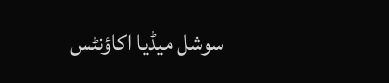سوشل میڈیا اکاؤنٹس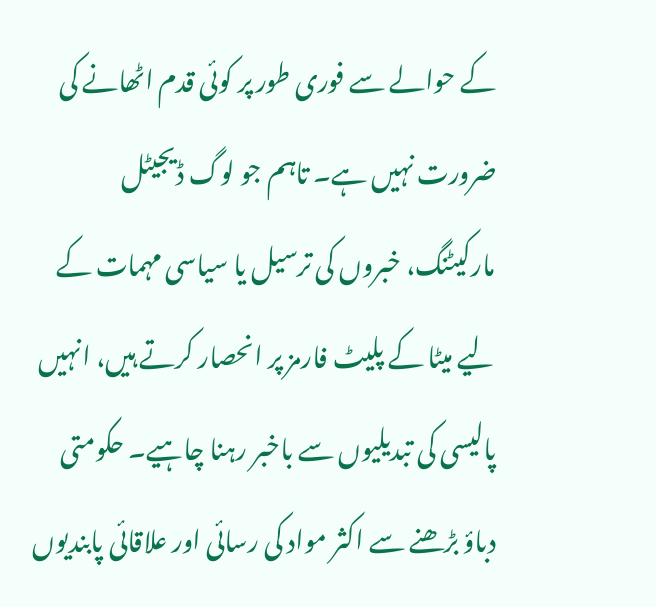کے حوالے سے فوری طور پر کوئی قدم اٹھانے کی ضرورت نہیں ہے۔ تاہم جو لوگ ڈیجیٹل مارکیٹنگ، خبروں کی ترسیل یا سیاسی مہمات کے لیے میٹا کے پلیٹ فارمز پر انحصار کرتے ہیں، انہیں پالیسی کی تبدیلیوں سے باخبر رہنا چاہیے۔ حکومتی دباؤ بڑھنے سے اکثر مواد کی رسائی اور علاقائی پابندیوں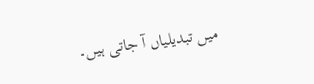میں تبدیلیاں آ جاتی ہیں۔